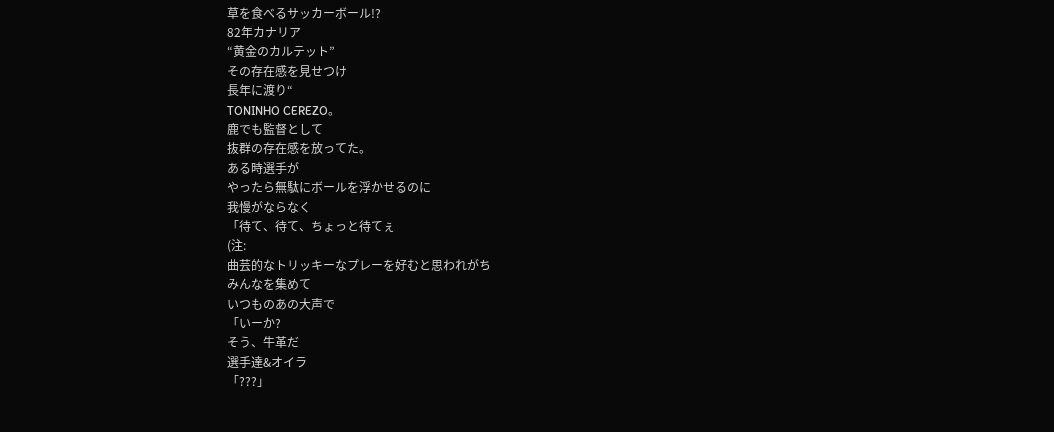草を食べるサッカーボール!?
82年カナリア
“黄金のカルテット”
その存在感を見せつけ
長年に渡り“
TONINHO CEREZO。
鹿でも監督として
抜群の存在感を放ってた。
ある時選手が
やったら無駄にボールを浮かせるのに
我慢がならなく
「待て、待て、ちょっと待てぇ
(注:
曲芸的なトリッキーなプレーを好むと思われがち
みんなを集めて
いつものあの大声で
「いーか?
そう、牛革だ
選手達&オイラ
「???」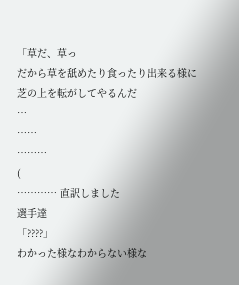「草だ、草っ
だから草を舐めたり食ったり出来る様に
芝の上を転がしてやるんだ
…
……
………
(
………… 直訳しました
選手達
「????」
わかった様なわからない様な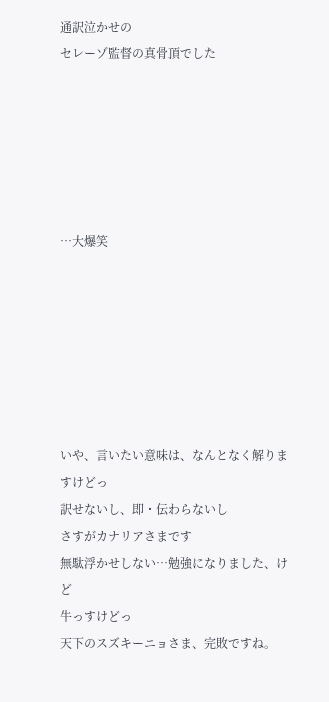通訳泣かせの
セレーゾ監督の真骨頂でした






…大爆笑







いや、言いたい意味は、なんとなく解りますけどっ
訳せないし、即・伝わらないし
さすがカナリアさまです
無駄浮かせしない…勉強になりました、けど
牛っすけどっ
天下のスズキーニョさま、完敗ですね。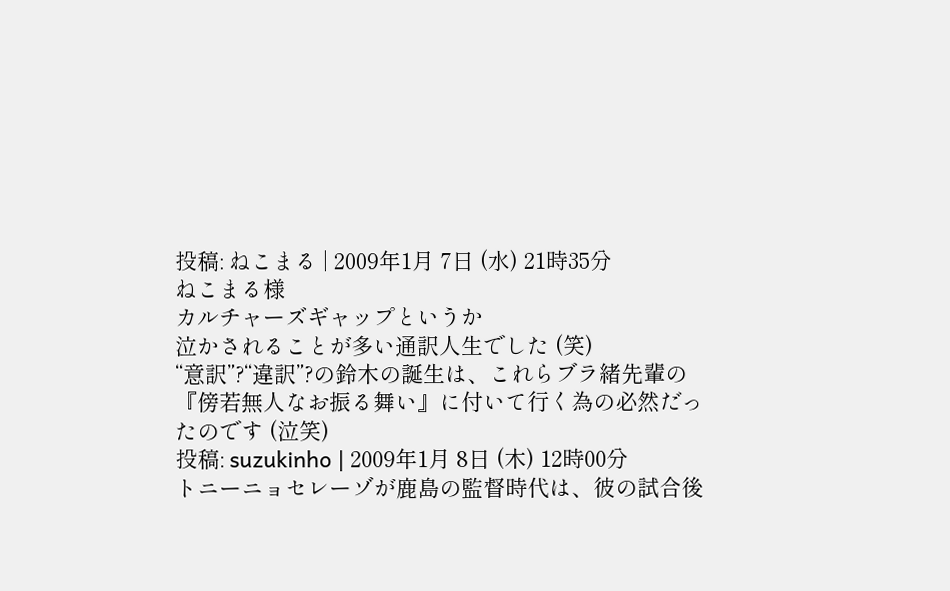投稿: ねこまる | 2009年1月 7日 (水) 21時35分
ねこまる様
カルチャーズギャップというか
泣かされることが多い通訳人生でした (笑)
“意訳”?“違訳”?の鈴木の誕生は、これらブラ緒先輩の『傍若無人なお振る舞い』に付いて行く為の必然だったのです (泣笑)
投稿: suzukinho | 2009年1月 8日 (木) 12時00分
トニーニョセレーゾが鹿島の監督時代は、彼の試合後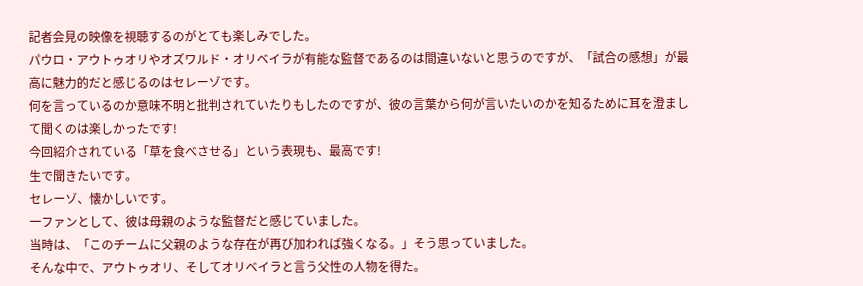記者会見の映像を視聴するのがとても楽しみでした。
パウロ・アウトゥオリやオズワルド・オリベイラが有能な監督であるのは間違いないと思うのですが、「試合の感想」が最高に魅力的だと感じるのはセレーゾです。
何を言っているのか意味不明と批判されていたりもしたのですが、彼の言葉から何が言いたいのかを知るために耳を澄まして聞くのは楽しかったです!
今回紹介されている「草を食べさせる」という表現も、最高です!
生で聞きたいです。
セレーゾ、懐かしいです。
一ファンとして、彼は母親のような監督だと感じていました。
当時は、「このチームに父親のような存在が再び加われば強くなる。」そう思っていました。
そんな中で、アウトゥオリ、そしてオリベイラと言う父性の人物を得た。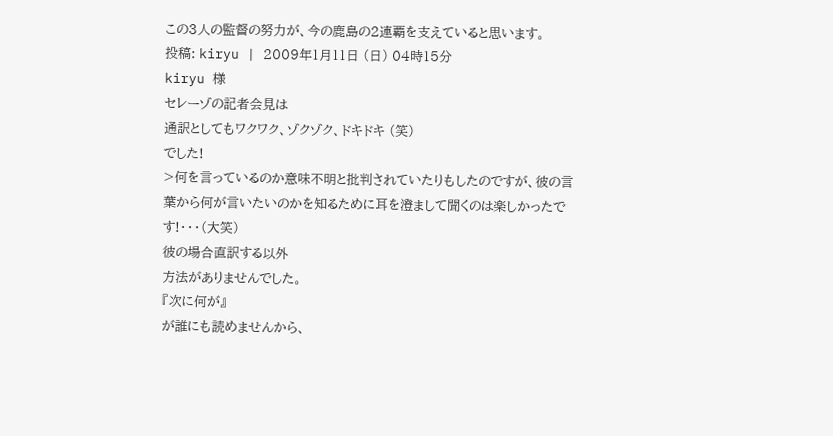この3人の監督の努力が、今の鹿島の2連覇を支えていると思います。
投稿: kiryu | 2009年1月11日 (日) 04時15分
kiryu 様
セレーゾの記者会見は
通訳としてもワクワク、ゾクゾク、ドキドキ (笑)
でした!
>何を言っているのか意味不明と批判されていたりもしたのですが、彼の言葉から何が言いたいのかを知るために耳を澄まして聞くのは楽しかったです!・・・(大笑)
彼の場合直訳する以外
方法がありませんでした。
『次に何が』
が誰にも読めませんから、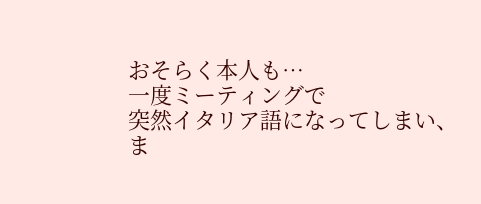おそらく本人も…
一度ミーティングで
突然イタリア語になってしまい、
ま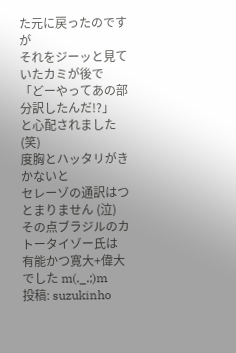た元に戻ったのですが
それをジーッと見ていたカミが後で
「どーやってあの部分訳したんだ!?」
と心配されました (笑)
度胸とハッタリがきかないと
セレーゾの通訳はつとまりません (泣)
その点ブラジルのカトータイゾー氏は
有能かつ寛大+偉大でした m(._.;)m
投稿: suzukinho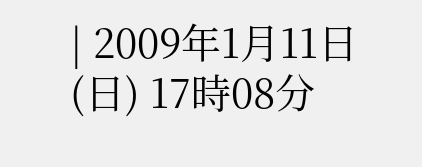| 2009年1月11日 (日) 17時08分